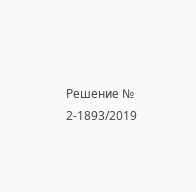Решение № 2-1893/2019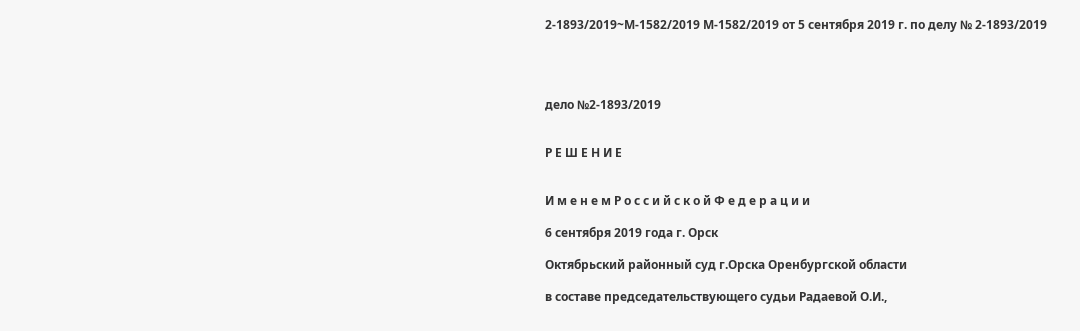2-1893/2019~М-1582/2019 М-1582/2019 от 5 сентября 2019 г. по делу № 2-1893/2019




дело №2-1893/2019


Р Е Ш Е Н И Е


И м е н е м Р о с с и й с к о й Ф е д е р а ц и и

6 сентября 2019 года г. Орск

Октябрьский районный суд г.Орска Оренбургской области

в составе председательствующего судьи Радаевой О.И.,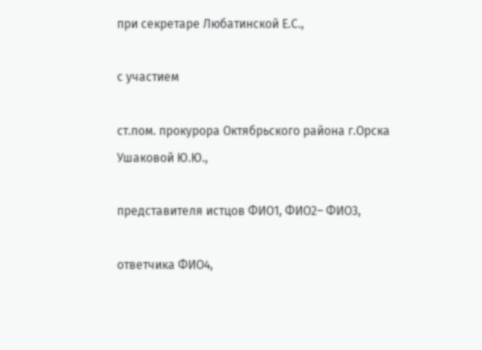при секретаре Любатинской Е.С.,

с участием

ст.пом. прокурора Октябрьского района г.Орска Ушаковой Ю.Ю.,

представителя истцов ФИО1, ФИО2– ФИО3,

ответчика ФИО4,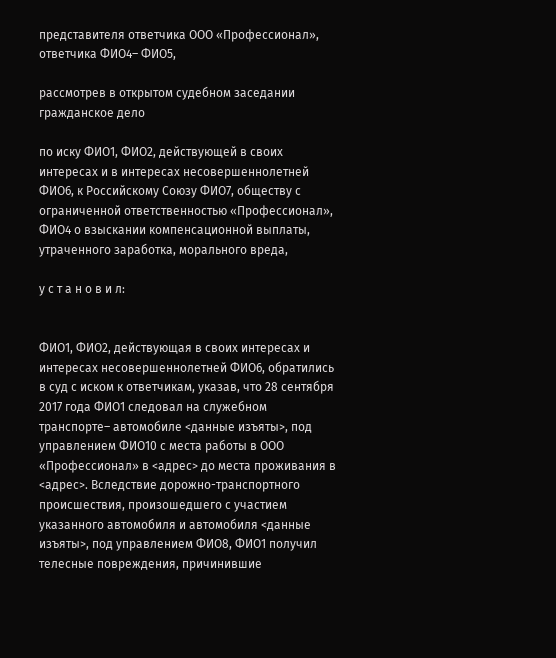представителя ответчика ООО «Профессионал», ответчика ФИО4– ФИО5,

рассмотрев в открытом судебном заседании гражданское дело

по иску ФИО1, ФИО2, действующей в своих интересах и в интересах несовершеннолетней ФИО6, к Российскому Союзу ФИО7, обществу с ограниченной ответственностью «Профессионал», ФИО4 о взыскании компенсационной выплаты, утраченного заработка, морального вреда,

у с т а н о в и л:


ФИО1, ФИО2, действующая в своих интересах и интересах несовершеннолетней ФИО6, обратились в суд с иском к ответчикам, указав, что 28 сентября 2017 года ФИО1 следовал на служебном транспорте– автомобиле <данные изъяты>, под управлением ФИО10 с места работы в ООО «Профессионал» в <адрес> до места проживания в <адрес>. Вследствие дорожно-транспортного происшествия, произошедшего с участием указанного автомобиля и автомобиля <данные изъяты>, под управлением ФИО8, ФИО1 получил телесные повреждения, причинившие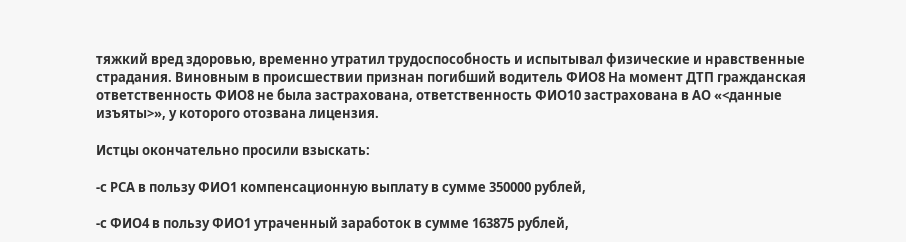тяжкий вред здоровью, временно утратил трудоспособность и испытывал физические и нравственные страдания. Виновным в происшествии признан погибший водитель ФИО8 На момент ДТП гражданская ответственность ФИО8 не была застрахована, ответственность ФИО10 застрахована в АО «<данные изъяты>», у которого отозвана лицензия.

Истцы окончательно просили взыскать:

-с РСА в пользу ФИО1 компенсационную выплату в сумме 350000 рублей,

-с ФИО4 в пользу ФИО1 утраченный заработок в сумме 163875 рублей,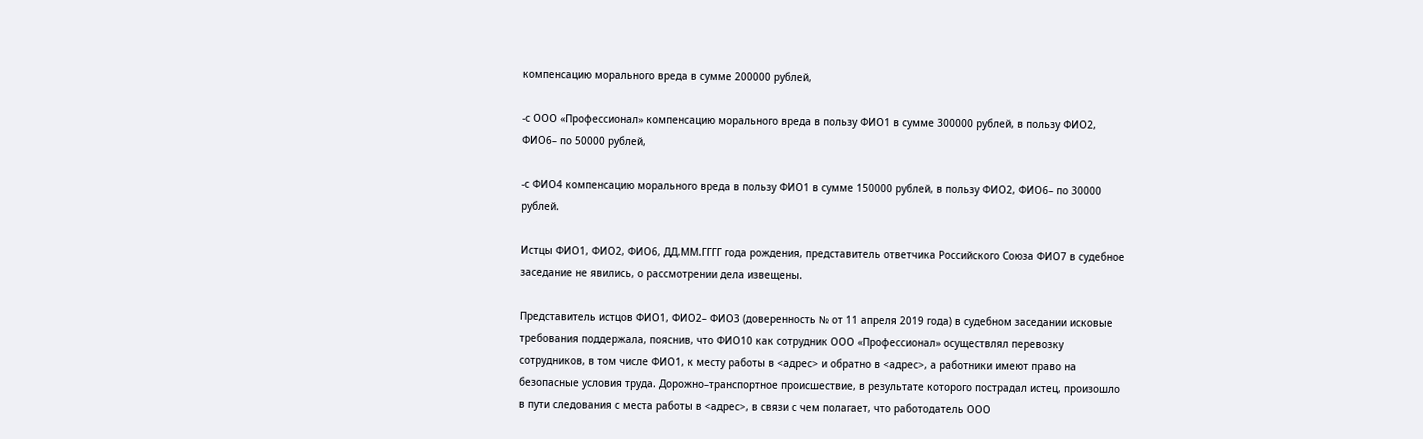компенсацию морального вреда в сумме 200000 рублей,

-с ООО «Профессионал» компенсацию морального вреда в пользу ФИО1 в сумме 300000 рублей, в пользу ФИО2, ФИО6– по 50000 рублей,

-с ФИО4 компенсацию морального вреда в пользу ФИО1 в сумме 150000 рублей, в пользу ФИО2, ФИО6– по 30000 рублей.

Истцы ФИО1, ФИО2, ФИО6, ДД.ММ.ГГГГ года рождения, представитель ответчика Российского Союза ФИО7 в судебное заседание не явились, о рассмотрении дела извещены.

Представитель истцов ФИО1, ФИО2– ФИО3 (доверенность № от 11 апреля 2019 года) в судебном заседании исковые требования поддержала, пояснив, что ФИО10 как сотрудник ООО «Профессионал» осуществлял перевозку сотрудников, в том числе ФИО1, к месту работы в <адрес> и обратно в <адрес>, а работники имеют право на безопасные условия труда. Дорожно–транспортное происшествие, в результате которого пострадал истец, произошло в пути следования с места работы в <адрес>, в связи с чем полагает, что работодатель ООО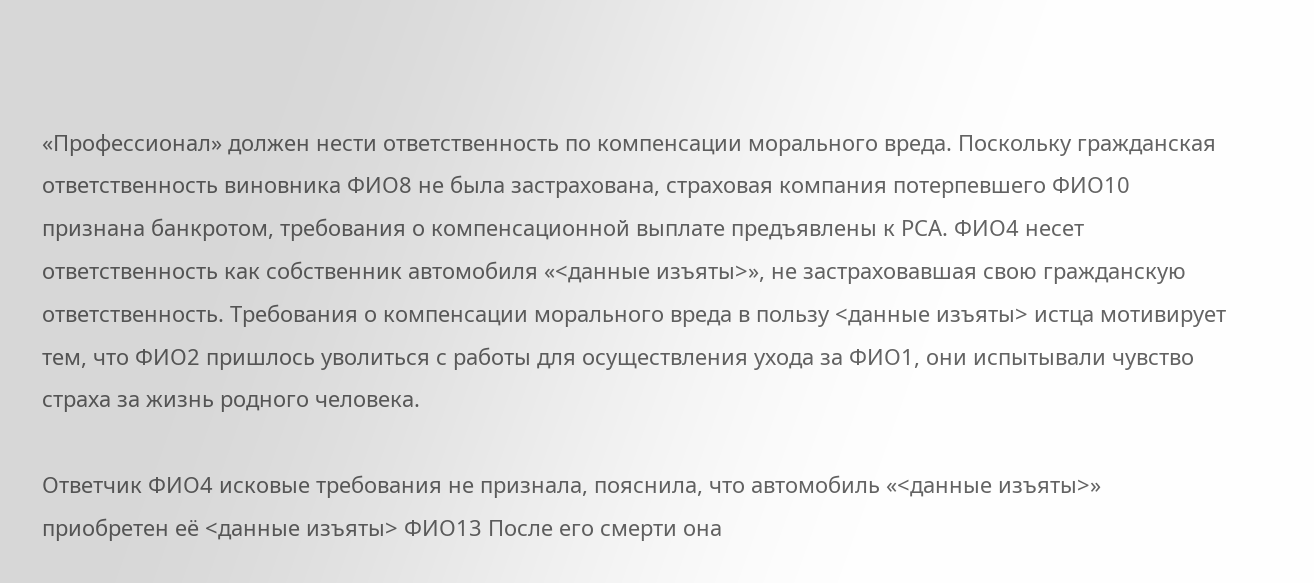«Профессионал» должен нести ответственность по компенсации морального вреда. Поскольку гражданская ответственность виновника ФИО8 не была застрахована, страховая компания потерпевшего ФИО10 признана банкротом, требования о компенсационной выплате предъявлены к РСА. ФИО4 несет ответственность как собственник автомобиля «<данные изъяты>», не застраховавшая свою гражданскую ответственность. Требования о компенсации морального вреда в пользу <данные изъяты> истца мотивирует тем, что ФИО2 пришлось уволиться с работы для осуществления ухода за ФИО1, они испытывали чувство страха за жизнь родного человека.

Ответчик ФИО4 исковые требования не признала, пояснила, что автомобиль «<данные изъяты>» приобретен её <данные изъяты> ФИО13 После его смерти она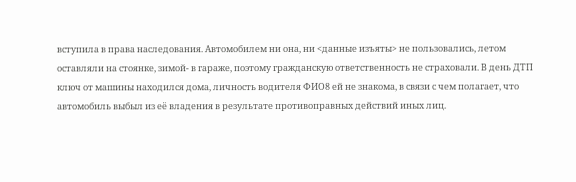вступила в права наследования. Автомобилем ни она, ни <данные изъяты> не пользовались, летом оставляли на стоянке, зимой- в гараже, поэтому гражданскую ответственность не страховали. В день ДТП ключ от машины находился дома, личность водителя ФИО8 ей не знакома, в связи с чем полагает, что автомобиль выбыл из её владения в результате противоправных действий иных лиц.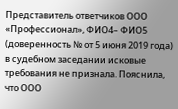Представитель ответчиков ООО «Профессионал», ФИО4– ФИО5 (доверенность № от 5 июня 2019 года) в судебном заседании исковые требования не признала. Пояснила, что ООО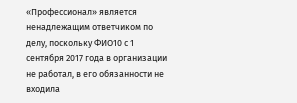«Профессионал» является ненадлежащим ответчиком по делу, поскольку ФИО10 с 1 сентября 2017 года в организации не работал, в его обязанности не входила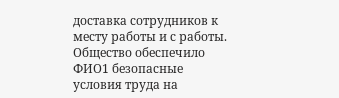доставка сотрудников к месту работы и с работы. Общество обеспечило ФИО1 безопасные условия труда на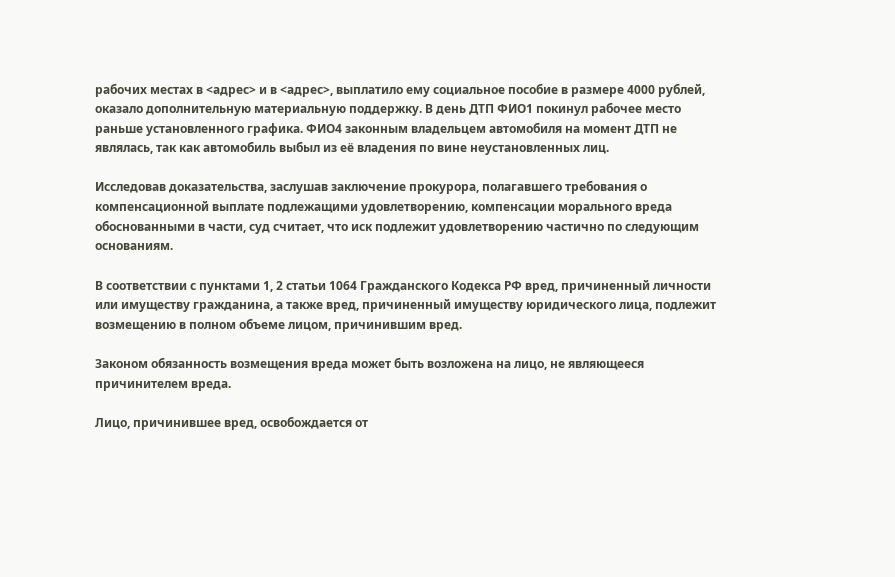рабочих местах в <адрес> и в <адрес>, выплатило ему социальное пособие в размере 4000 рублей, оказало дополнительную материальную поддержку. В день ДТП ФИО1 покинул рабочее место раньше установленного графика. ФИО4 законным владельцем автомобиля на момент ДТП не являлась, так как автомобиль выбыл из её владения по вине неустановленных лиц.

Исследовав доказательства, заслушав заключение прокурора, полагавшего требования о компенсационной выплате подлежащими удовлетворению, компенсации морального вреда обоснованными в части, суд считает, что иск подлежит удовлетворению частично по следующим основаниям.

В соответствии с пунктами 1, 2 статьи 1064 Гражданского Кодекса РФ вред, причиненный личности или имуществу гражданина, а также вред, причиненный имуществу юридического лица, подлежит возмещению в полном объеме лицом, причинившим вред.

Законом обязанность возмещения вреда может быть возложена на лицо, не являющееся причинителем вреда.

Лицо, причинившее вред, освобождается от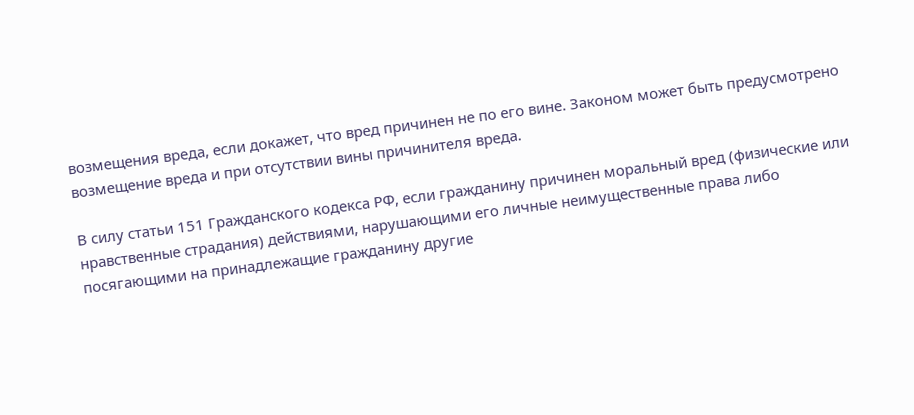возмещения вреда, если докажет, что вред причинен не по его вине. Законом может быть предусмотрено возмещение вреда и при отсутствии вины причинителя вреда.

В силу статьи 151 Гражданского кодекса РФ, если гражданину причинен моральный вред (физические или нравственные страдания) действиями, нарушающими его личные неимущественные права либо посягающими на принадлежащие гражданину другие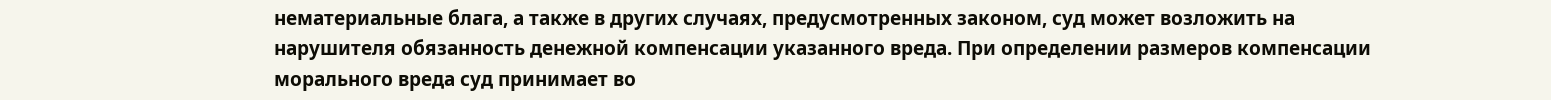нематериальные блага, а также в других случаях, предусмотренных законом, суд может возложить на нарушителя обязанность денежной компенсации указанного вреда. При определении размеров компенсации морального вреда суд принимает во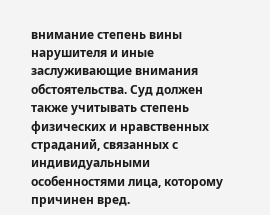внимание степень вины нарушителя и иные заслуживающие внимания обстоятельства. Суд должен также учитывать степень физических и нравственных страданий, связанных с индивидуальными особенностями лица, которому причинен вред.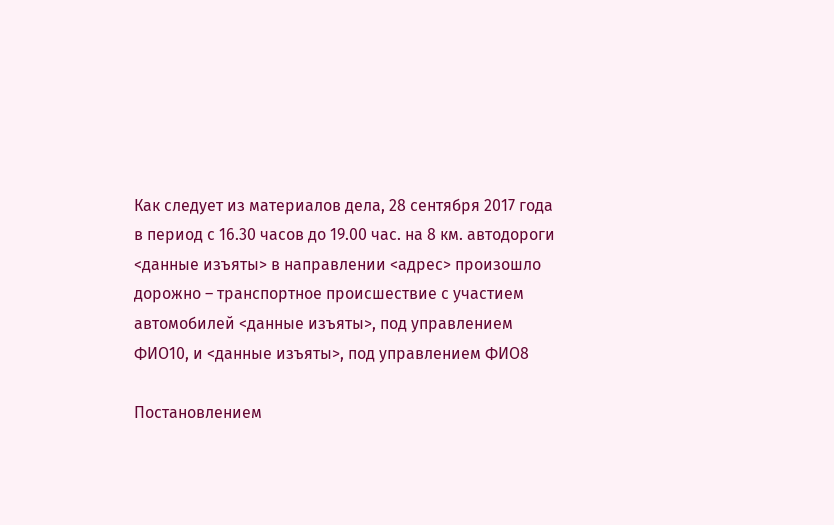Как следует из материалов дела, 28 сентября 2017 года в период с 16.30 часов до 19.00 час. на 8 км. автодороги <данные изъяты> в направлении <адрес> произошло дорожно – транспортное происшествие с участием автомобилей <данные изъяты>, под управлением ФИО10, и <данные изъяты>, под управлением ФИО8

Постановлением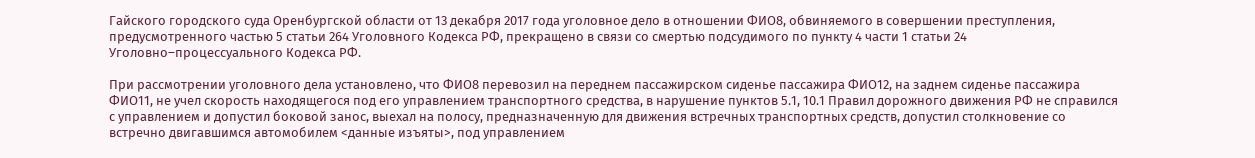Гайского городского суда Оренбургской области от 13 декабря 2017 года уголовное дело в отношении ФИО8, обвиняемого в совершении преступления, предусмотренного частью 5 статьи 264 Уголовного Кодекса РФ, прекращено в связи со смертью подсудимого по пункту 4 части 1 статьи 24 Уголовно–процессуального Кодекса РФ.

При рассмотрении уголовного дела установлено, что ФИО8 перевозил на переднем пассажирском сиденье пассажира ФИО12, на заднем сиденье пассажира ФИО11, не учел скорость находящегося под его управлением транспортного средства, в нарушение пунктов 5.1, 10.1 Правил дорожного движения РФ не справился с управлением и допустил боковой занос, выехал на полосу, предназначенную для движения встречных транспортных средств, допустил столкновение со встречно двигавшимся автомобилем <данные изъяты>, под управлением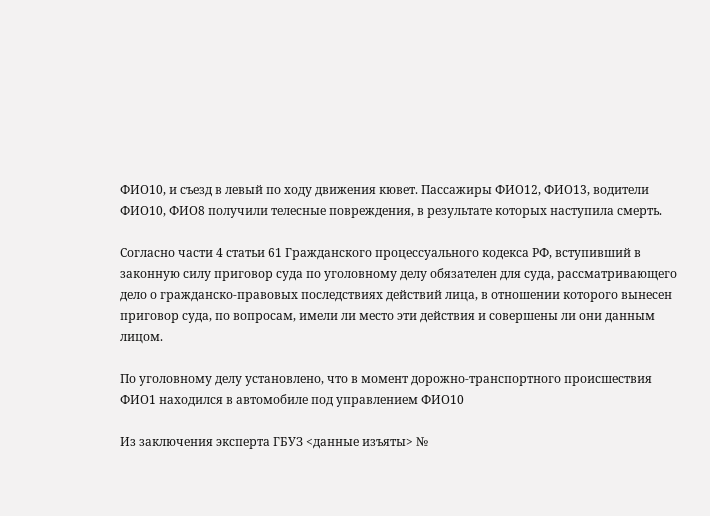ФИО10, и съезд в левый по ходу движения кювет. Пассажиры ФИО12, ФИО13, водители ФИО10, ФИО8 получили телесные повреждения, в результате которых наступила смерть.

Согласно части 4 статьи 61 Гражданского процессуального кодекса РФ, вступивший в законную силу приговор суда по уголовному делу обязателен для суда, рассматривающего дело о гражданско-правовых последствиях действий лица, в отношении которого вынесен приговор суда, по вопросам, имели ли место эти действия и совершены ли они данным лицом.

По уголовному делу установлено, что в момент дорожно-транспортного происшествия ФИО1 находился в автомобиле под управлением ФИО10

Из заключения эксперта ГБУЗ <данные изъяты> №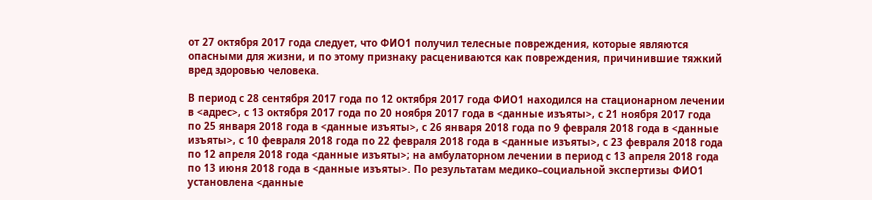от 27 октября 2017 года следует, что ФИО1 получил телесные повреждения, которые являются опасными для жизни, и по этому признаку расцениваются как повреждения, причинившие тяжкий вред здоровью человека.

В период с 28 сентября 2017 года по 12 октября 2017 года ФИО1 находился на стационарном лечении в <адрес>, с 13 октября 2017 года по 20 ноября 2017 года в <данные изъяты>, с 21 ноября 2017 года по 25 января 2018 года в <данные изъяты>, с 26 января 2018 года по 9 февраля 2018 года в <данные изъяты>, с 10 февраля 2018 года по 22 февраля 2018 года в <данные изъяты>, с 23 февраля 2018 года по 12 апреля 2018 года <данные изъяты>; на амбулаторном лечении в период с 13 апреля 2018 года по 13 июня 2018 года в <данные изъяты>. По результатам медико–социальной экспертизы ФИО1 установлена <данные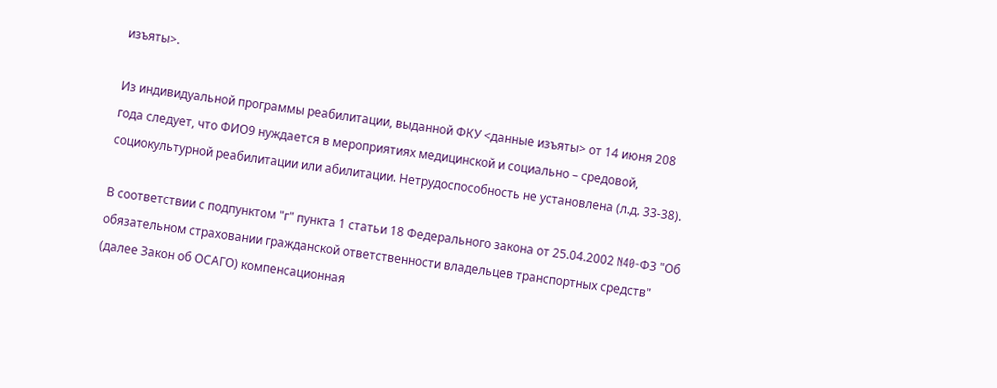изъяты>.

Из индивидуальной программы реабилитации, выданной ФКУ <данные изъяты> от 14 июня 208 года следует, что ФИО9 нуждается в мероприятиях медицинской и социально – средовой, социокультурной реабилитации или абилитации. Нетрудоспособность не установлена (л.д. 33-38).

В соответствии с подпунктом "г" пункта 1 статьи 18 Федерального закона от 25.04.2002 N40-ФЗ "Об обязательном страховании гражданской ответственности владельцев транспортных средств" (далее Закон об ОСАГО) компенсационная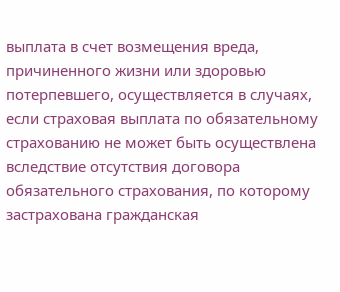выплата в счет возмещения вреда, причиненного жизни или здоровью потерпевшего, осуществляется в случаях, если страховая выплата по обязательному страхованию не может быть осуществлена вследствие отсутствия договора обязательного страхования, по которому застрахована гражданская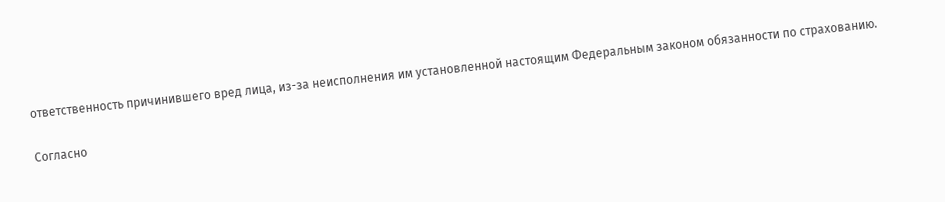ответственность причинившего вред лица, из-за неисполнения им установленной настоящим Федеральным законом обязанности по страхованию.

Согласно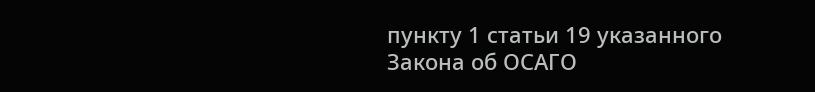пункту 1 статьи 19 указанного Закона об ОСАГО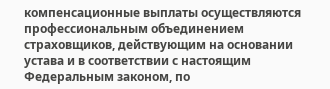компенсационные выплаты осуществляются профессиональным объединением страховщиков, действующим на основании устава и в соответствии с настоящим Федеральным законом, по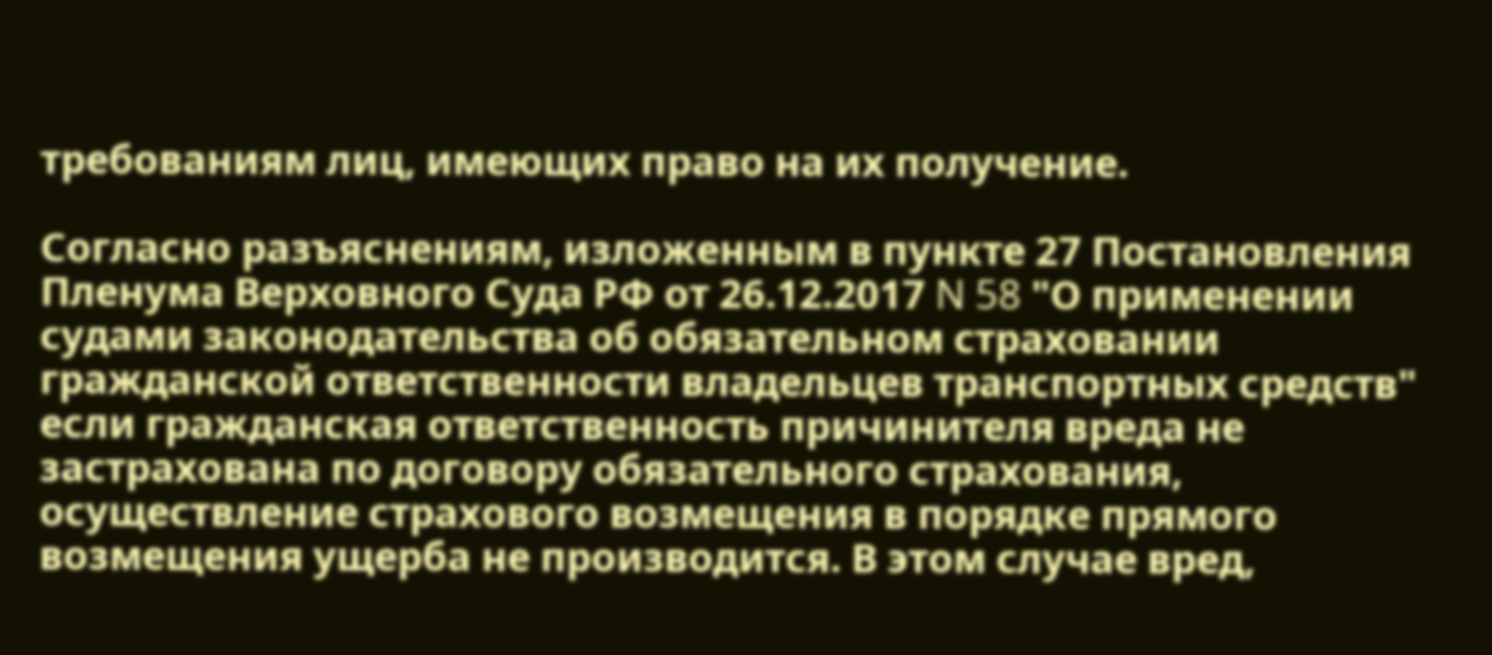требованиям лиц, имеющих право на их получение.

Согласно разъяснениям, изложенным в пункте 27 Постановления Пленума Верховного Суда РФ от 26.12.2017 N 58 "О применении судами законодательства об обязательном страховании гражданской ответственности владельцев транспортных средств" если гражданская ответственность причинителя вреда не застрахована по договору обязательного страхования, осуществление страхового возмещения в порядке прямого возмещения ущерба не производится. В этом случае вред,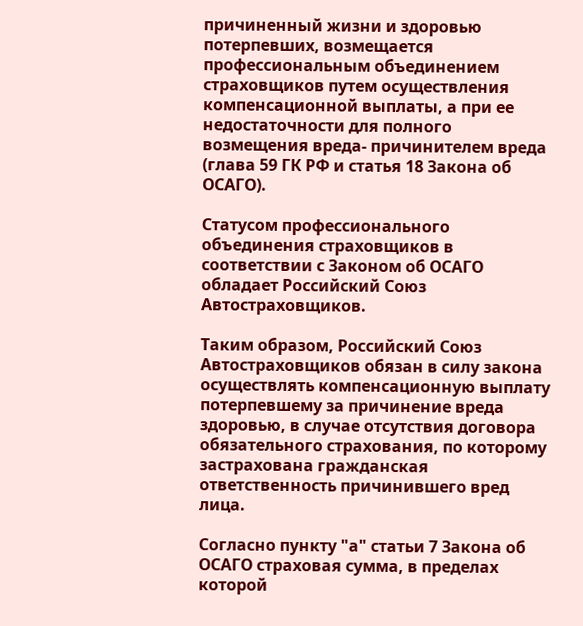причиненный жизни и здоровью потерпевших, возмещается профессиональным объединением страховщиков путем осуществления компенсационной выплаты, а при ее недостаточности для полного возмещения вреда- причинителем вреда (глава 59 ГК РФ и статья 18 Закона об ОСАГО).

Статусом профессионального объединения страховщиков в соответствии с Законом об ОСАГО обладает Российский Союз Автостраховщиков.

Таким образом, Российский Союз Автостраховщиков обязан в силу закона осуществлять компенсационную выплату потерпевшему за причинение вреда здоровью, в случае отсутствия договора обязательного страхования, по которому застрахована гражданская ответственность причинившего вред лица.

Согласно пункту "а" статьи 7 Закона об ОСАГО страховая сумма, в пределах которой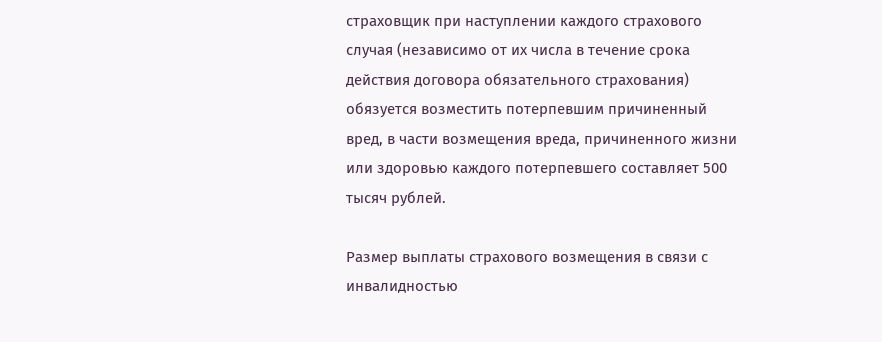страховщик при наступлении каждого страхового случая (независимо от их числа в течение срока действия договора обязательного страхования) обязуется возместить потерпевшим причиненный вред, в части возмещения вреда, причиненного жизни или здоровью каждого потерпевшего составляет 500 тысяч рублей.

Размер выплаты страхового возмещения в связи с инвалидностью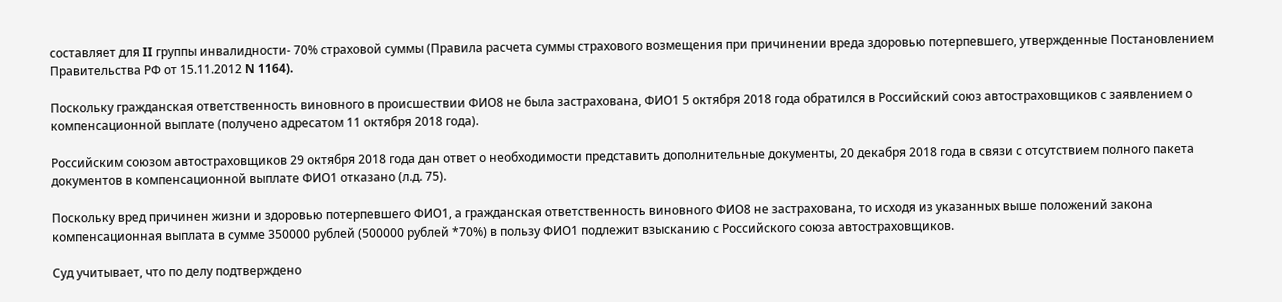составляет для II группы инвалидности- 70% страховой суммы (Правила расчета суммы страхового возмещения при причинении вреда здоровью потерпевшего, утвержденные Постановлением Правительства РФ от 15.11.2012 N 1164).

Поскольку гражданская ответственность виновного в происшествии ФИО8 не была застрахована, ФИО1 5 октября 2018 года обратился в Российский союз автостраховщиков с заявлением о компенсационной выплате (получено адресатом 11 октября 2018 года).

Российским союзом автостраховщиков 29 октября 2018 года дан ответ о необходимости представить дополнительные документы, 20 декабря 2018 года в связи с отсутствием полного пакета документов в компенсационной выплате ФИО1 отказано (л.д. 75).

Поскольку вред причинен жизни и здоровью потерпевшего ФИО1, а гражданская ответственность виновного ФИО8 не застрахована, то исходя из указанных выше положений закона компенсационная выплата в сумме 350000 рублей (500000 рублей *70%) в пользу ФИО1 подлежит взысканию с Российского союза автостраховщиков.

Суд учитывает, что по делу подтверждено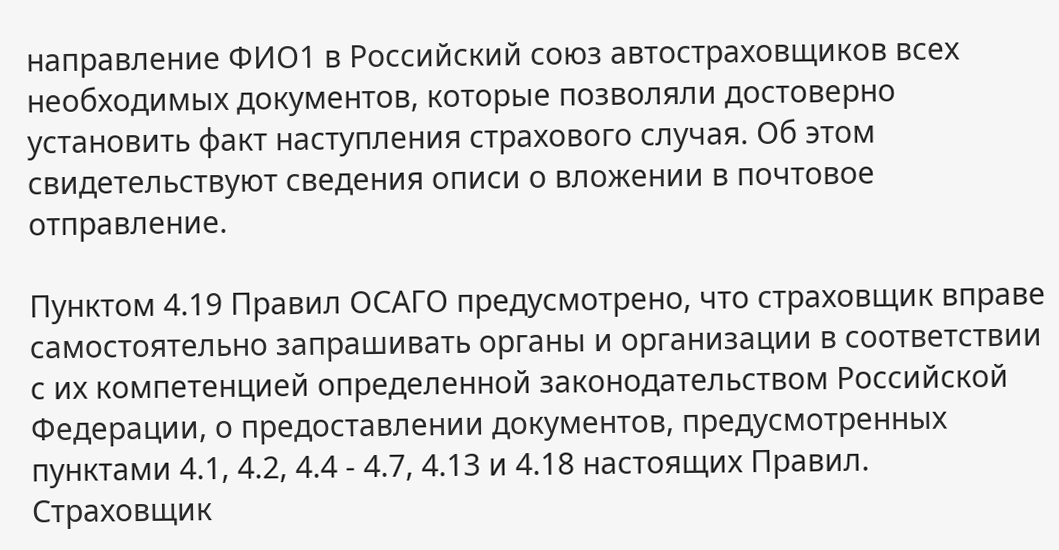направление ФИО1 в Российский союз автостраховщиков всех необходимых документов, которые позволяли достоверно установить факт наступления страхового случая. Об этом свидетельствуют сведения описи о вложении в почтовое отправление.

Пунктом 4.19 Правил ОСАГО предусмотрено, что страховщик вправе самостоятельно запрашивать органы и организации в соответствии с их компетенцией определенной законодательством Российской Федерации, о предоставлении документов, предусмотренных пунктами 4.1, 4.2, 4.4 - 4.7, 4.13 и 4.18 настоящих Правил. Страховщик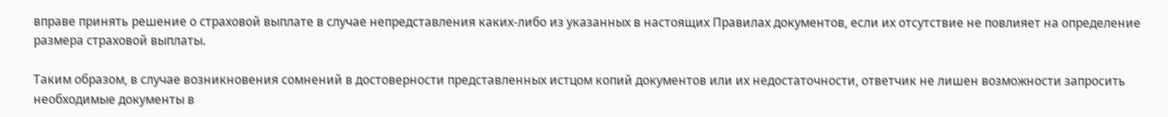вправе принять решение о страховой выплате в случае непредставления каких-либо из указанных в настоящих Правилах документов, если их отсутствие не повлияет на определение размера страховой выплаты.

Таким образом, в случае возникновения сомнений в достоверности представленных истцом копий документов или их недостаточности, ответчик не лишен возможности запросить необходимые документы в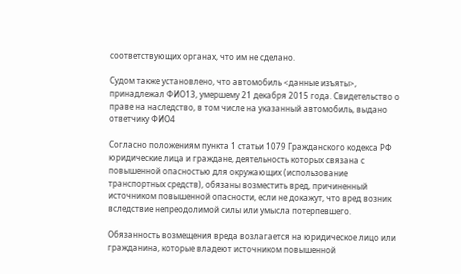соответствующих органах, что им не сделано.

Судом также установлено, что автомобиль <данные изъяты>, принадлежал ФИО13, умершему 21 декабря 2015 года. Свидетельство о праве на наследство, в том числе на указанный автомобиль, выдано ответчику ФИО4

Согласно положениям пункта 1 статьи 1079 Гражданского кодекса РФ юридические лица и граждане, деятельность которых связана с повышенной опасностью для окружающих (использование транспортных средств), обязаны возместить вред, причиненный источником повышенной опасности, если не докажут, что вред возник вследствие непреодолимой силы или умысла потерпевшего.

Обязанность возмещения вреда возлагается на юридическое лицо или гражданина, которые владеют источником повышенной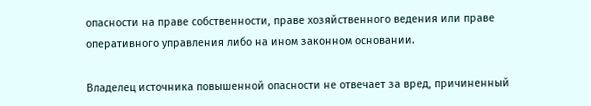опасности на праве собственности, праве хозяйственного ведения или праве оперативного управления либо на ином законном основании.

Владелец источника повышенной опасности не отвечает за вред, причиненный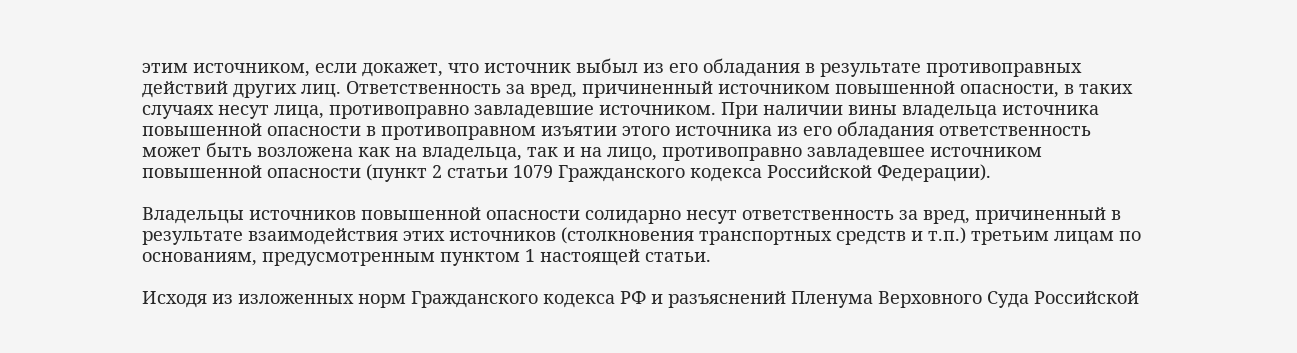этим источником, если докажет, что источник выбыл из его обладания в результате противоправных действий других лиц. Ответственность за вред, причиненный источником повышенной опасности, в таких случаях несут лица, противоправно завладевшие источником. При наличии вины владельца источника повышенной опасности в противоправном изъятии этого источника из его обладания ответственность может быть возложена как на владельца, так и на лицо, противоправно завладевшее источником повышенной опасности (пункт 2 статьи 1079 Гражданского кодекса Российской Федерации).

Владельцы источников повышенной опасности солидарно несут ответственность за вред, причиненный в результате взаимодействия этих источников (столкновения транспортных средств и т.п.) третьим лицам по основаниям, предусмотренным пунктом 1 настоящей статьи.

Исходя из изложенных норм Гражданского кодекса РФ и разъяснений Пленума Верховного Суда Российской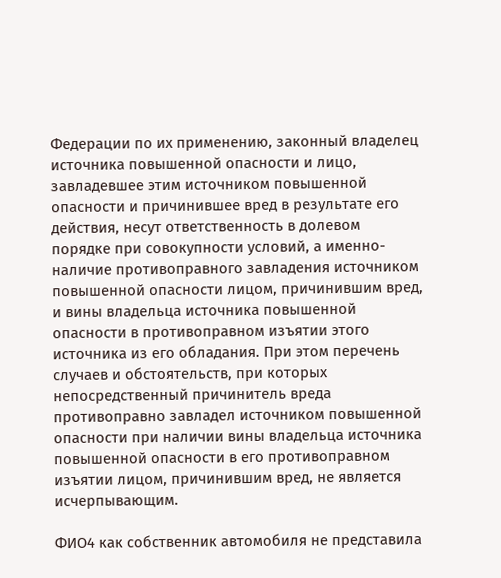Федерации по их применению, законный владелец источника повышенной опасности и лицо, завладевшее этим источником повышенной опасности и причинившее вред в результате его действия, несут ответственность в долевом порядке при совокупности условий, а именно- наличие противоправного завладения источником повышенной опасности лицом, причинившим вред, и вины владельца источника повышенной опасности в противоправном изъятии этого источника из его обладания. При этом перечень случаев и обстоятельств, при которых непосредственный причинитель вреда противоправно завладел источником повышенной опасности при наличии вины владельца источника повышенной опасности в его противоправном изъятии лицом, причинившим вред, не является исчерпывающим.

ФИО4 как собственник автомобиля не представила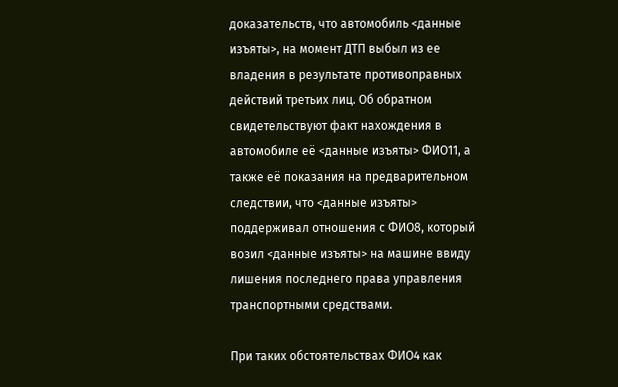доказательств, что автомобиль <данные изъяты>, на момент ДТП выбыл из ее владения в результате противоправных действий третьих лиц. Об обратном свидетельствуют факт нахождения в автомобиле её <данные изъяты> ФИО11, а также её показания на предварительном следствии, что <данные изъяты> поддерживал отношения с ФИО8, который возил <данные изъяты> на машине ввиду лишения последнего права управления транспортными средствами.

При таких обстоятельствах ФИО4 как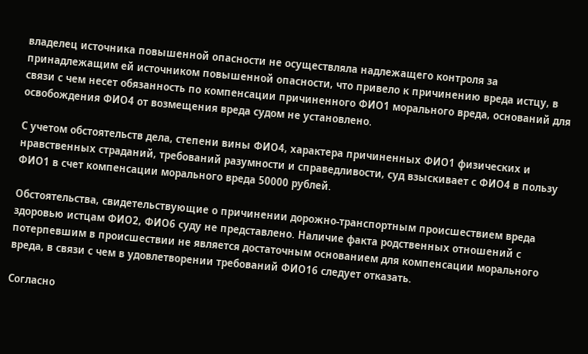владелец источника повышенной опасности не осуществляла надлежащего контроля за принадлежащим ей источником повышенной опасности, что привело к причинению вреда истцу, в связи с чем несет обязанность по компенсации причиненного ФИО1 морального вреда, оснований для освобождения ФИО4 от возмещения вреда судом не установлено.

С учетом обстоятельств дела, степени вины ФИО4, характера причиненных ФИО1 физических и нравственных страданий, требований разумности и справедливости, суд взыскивает с ФИО4 в пользу ФИО1 в счет компенсации морального вреда 50000 рублей.

Обстоятельства, свидетельствующие о причинении дорожно-транспортным происшествием вреда здоровью истцам ФИО2, ФИО6 суду не представлено. Наличие факта родственных отношений с потерпевшим в происшествии не является достаточным основанием для компенсации морального вреда, в связи с чем в удовлетворении требований ФИО16 следует отказать.

Согласно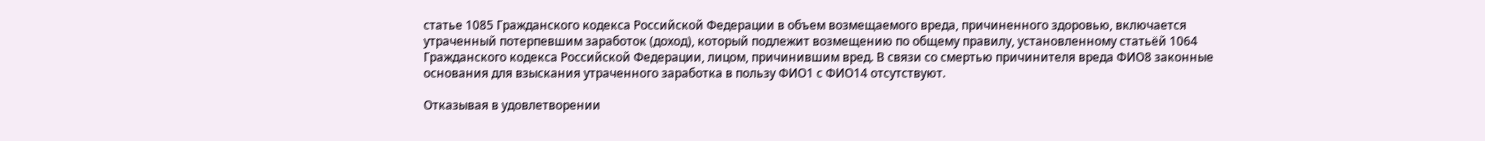статье 1085 Гражданского кодекса Российской Федерации в объем возмещаемого вреда, причиненного здоровью, включается утраченный потерпевшим заработок (доход), который подлежит возмещению по общему правилу, установленному статьёй 1064 Гражданского кодекса Российской Федерации, лицом, причинившим вред. В связи со смертью причинителя вреда ФИО8 законные основания для взыскания утраченного заработка в пользу ФИО1 с ФИО14 отсутствуют.

Отказывая в удовлетворении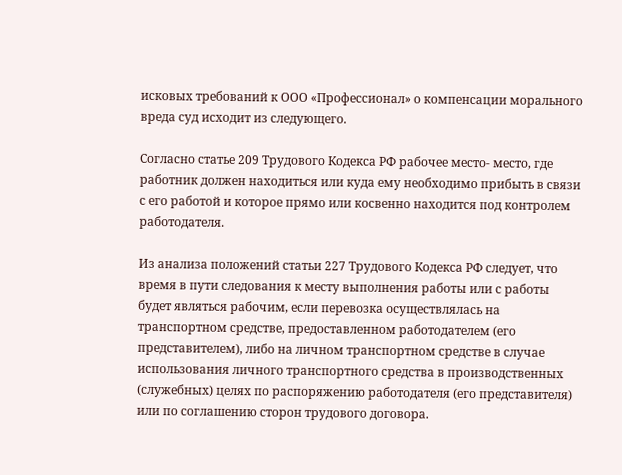исковых требований к ООО «Профессионал» о компенсации морального вреда суд исходит из следующего.

Согласно статье 209 Трудового Кодекса РФ рабочее место- место, где работник должен находиться или куда ему необходимо прибыть в связи с его работой и которое прямо или косвенно находится под контролем работодателя.

Из анализа положений статьи 227 Трудового Кодекса РФ следует, что время в пути следования к месту выполнения работы или с работы будет являться рабочим, если перевозка осуществлялась на транспортном средстве, предоставленном работодателем (его представителем), либо на личном транспортном средстве в случае использования личного транспортного средства в производственных (служебных) целях по распоряжению работодателя (его представителя) или по соглашению сторон трудового договора.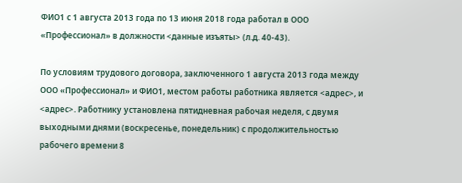ФИО1 с 1 августа 2013 года по 13 июня 2018 года работал в ООО «Профессионал» в должности <данные изъяты> (л.д. 40-43).

По условиям трудового договора, заключенного 1 августа 2013 года между ООО «Профессионал» и ФИО1, местом работы работника является <адрес>, и <адрес>. Работнику установлена пятидневная рабочая неделя, с двумя выходными днями (воскресенье, понедельник) с продолжительностью рабочего времени 8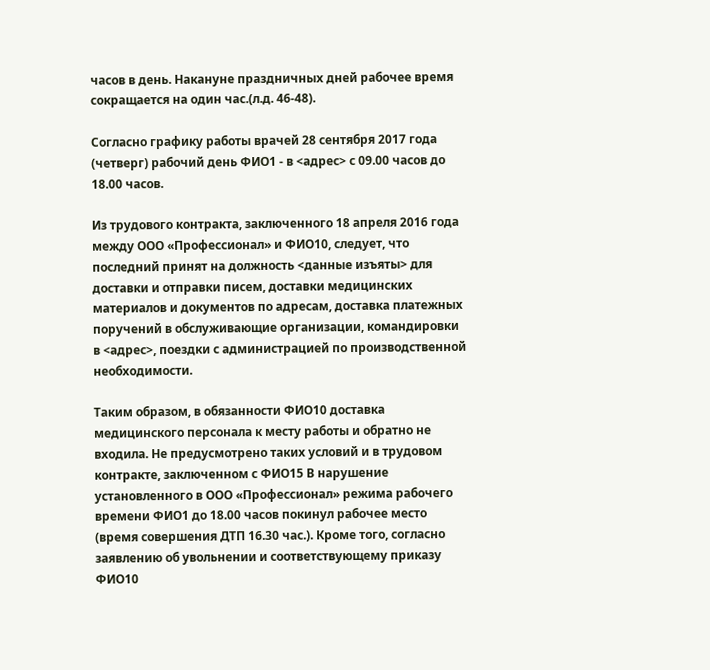часов в день. Накануне праздничных дней рабочее время сокращается на один час.(л.д. 46-48).

Согласно графику работы врачей 28 сентября 2017 года (четверг) рабочий день ФИО1 - в <адрес> с 09.00 часов до 18.00 часов.

Из трудового контракта, заключенного 18 апреля 2016 года между ООО «Профессионал» и ФИО10, следует, что последний принят на должность <данные изъяты> для доставки и отправки писем, доставки медицинских материалов и документов по адресам, доставка платежных поручений в обслуживающие организации, командировки в <адрес>, поездки с администрацией по производственной необходимости.

Таким образом, в обязанности ФИО10 доставка медицинского персонала к месту работы и обратно не входила. Не предусмотрено таких условий и в трудовом контракте, заключенном с ФИО15 В нарушение установленного в ООО «Профессионал» режима рабочего времени ФИО1 до 18.00 часов покинул рабочее место (время совершения ДТП 16.30 час.). Кроме того, согласно заявлению об увольнении и соответствующему приказу ФИО10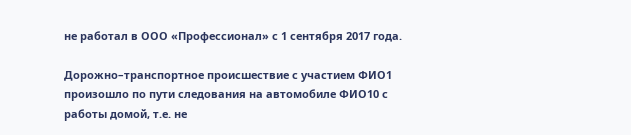не работал в ООО «Профессионал» с 1 сентября 2017 года.

Дорожно–транспортное происшествие с участием ФИО1 произошло по пути следования на автомобиле ФИО10 с работы домой, т.е. не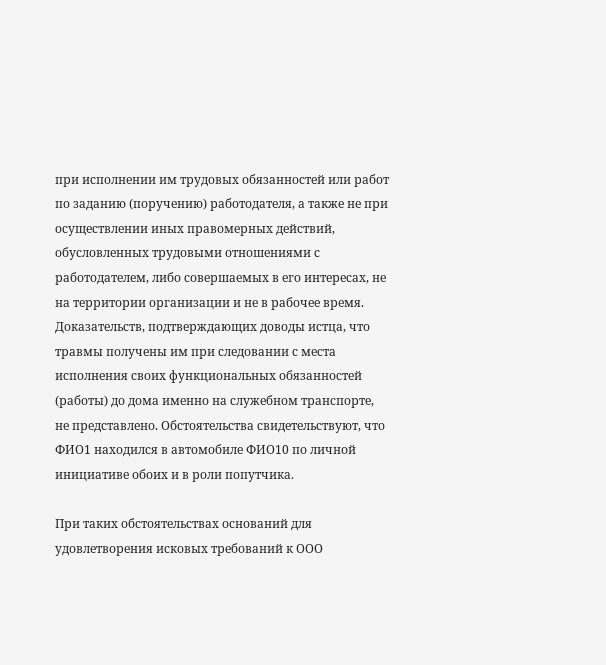при исполнении им трудовых обязанностей или работ по заданию (поручению) работодателя, а также не при осуществлении иных правомерных действий, обусловленных трудовыми отношениями с работодателем, либо совершаемых в его интересах, не на территории организации и не в рабочее время. Доказательств, подтверждающих доводы истца, что травмы получены им при следовании с места исполнения своих функциональных обязанностей (работы) до дома именно на служебном транспорте, не представлено. Обстоятельства свидетельствуют, что ФИО1 находился в автомобиле ФИО10 по личной инициативе обоих и в роли попутчика.

При таких обстоятельствах оснований для удовлетворения исковых требований к ООО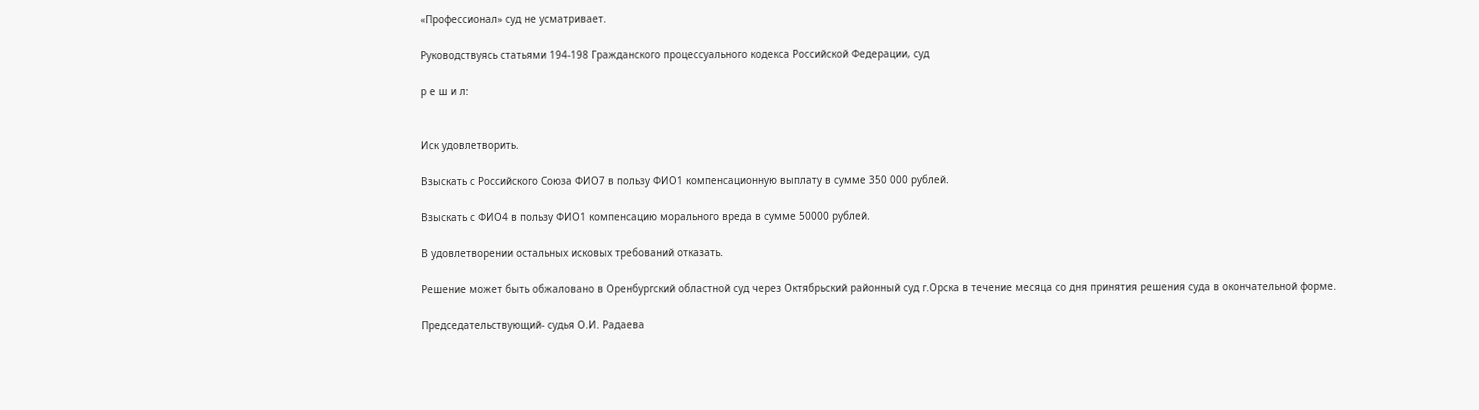«Профессионал» суд не усматривает.

Руководствуясь статьями 194-198 Гражданского процессуального кодекса Российской Федерации, суд

р е ш и л:


Иск удовлетворить.

Взыскать с Российского Союза ФИО7 в пользу ФИО1 компенсационную выплату в сумме 350 000 рублей.

Взыскать с ФИО4 в пользу ФИО1 компенсацию морального вреда в сумме 50000 рублей.

В удовлетворении остальных исковых требований отказать.

Решение может быть обжаловано в Оренбургский областной суд через Октябрьский районный суд г.Орска в течение месяца со дня принятия решения суда в окончательной форме.

Председательствующий- судья О.И. Радаева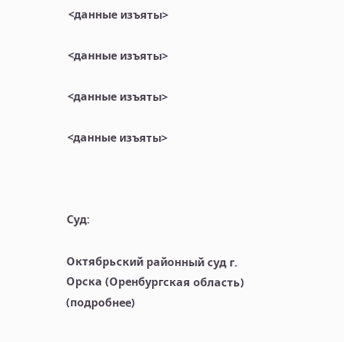<данные изъяты>

<данные изъяты>

<данные изъяты>

<данные изъяты>



Суд:

Октябрьский районный суд г. Орска (Оренбургская область) (подробнее)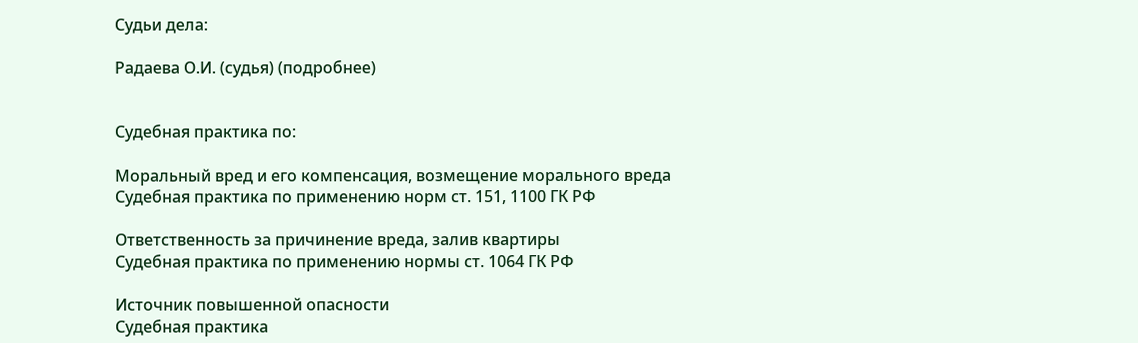Судьи дела:

Радаева О.И. (судья) (подробнее)


Судебная практика по:

Моральный вред и его компенсация, возмещение морального вреда
Судебная практика по применению норм ст. 151, 1100 ГК РФ

Ответственность за причинение вреда, залив квартиры
Судебная практика по применению нормы ст. 1064 ГК РФ

Источник повышенной опасности
Судебная практика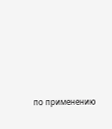по применению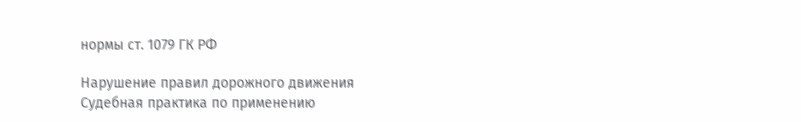нормы ст. 1079 ГК РФ

Нарушение правил дорожного движения
Судебная практика по применению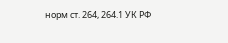норм ст. 264, 264.1 УК РФ